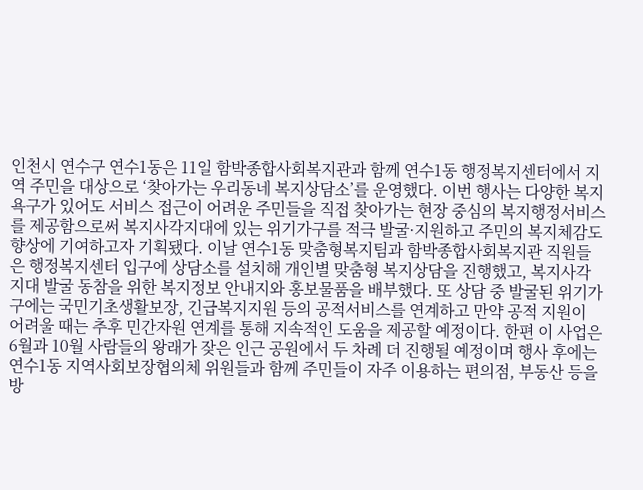인천시 연수구 연수1동은 11일 함박종합사회복지관과 함께 연수1동 행정복지센터에서 지역 주민을 대상으로 ‘찾아가는 우리동네 복지상담소’를 운영했다. 이번 행사는 다양한 복지욕구가 있어도 서비스 접근이 어려운 주민들을 직접 찾아가는 현장 중심의 복지행정서비스를 제공함으로써 복지사각지대에 있는 위기가구를 적극 발굴·지원하고 주민의 복지체감도 향상에 기여하고자 기획됐다. 이날 연수1동 맞춤형복지팀과 함박종합사회복지관 직원들은 행정복지센터 입구에 상담소를 설치해 개인별 맞춤형 복지상담을 진행했고, 복지사각지대 발굴 동참을 위한 복지정보 안내지와 홍보물품을 배부했다. 또 상담 중 발굴된 위기가구에는 국민기초생활보장, 긴급복지지원 등의 공적서비스를 연계하고 만약 공적 지원이 어려울 때는 추후 민간자원 연계를 통해 지속적인 도움을 제공할 예정이다. 한편 이 사업은 6월과 10월 사람들의 왕래가 잦은 인근 공원에서 두 차례 더 진행될 예정이며 행사 후에는 연수1동 지역사회보장협의체 위원들과 함께 주민들이 자주 이용하는 편의점, 부동산 등을 방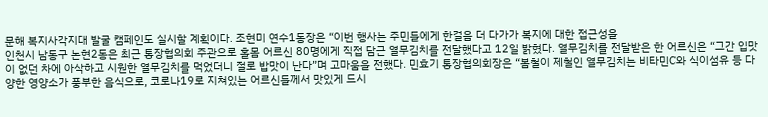문해 복지사각지대 발굴 캠페인도 실시할 계획이다. 조현미 연수1동장은 “이번 행사는 주민들에게 한걸음 더 다가가 복지에 대한 접근성을
인천시 남동구 논현2동은 최근 통장협의회 주관으로 홀몸 어르신 80명에게 직접 담근 열무김치를 전달했다고 12일 밝혔다. 열무김치를 전달받은 한 어르신은 “그간 입맛이 없던 차에 아삭하고 시원한 열무김치를 먹었더니 절로 밥맛이 난다”며 고마움을 전했다. 민효기 통장협의회장은 “봄철이 제철인 열무김치는 비타민C와 식이섬유 등 다양한 영양소가 풍부한 음식으로, 코로나19로 지쳐있는 어르신들께서 맛있게 드시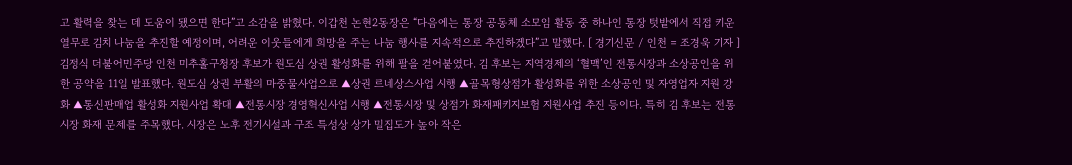고 활력을 찾는 데 도움이 됐으면 한다”고 소감을 밝혔다. 이갑천 논현2동장은 “다음에는 통장 공동체 소모임 활동 중 하나인 통장 텃밭에서 직접 키운 열무로 김치 나눔을 추진할 예정이며, 어려운 이웃들에게 희망을 주는 나눔 행사를 지속적으로 추진하겠다”고 말했다. [ 경기신문 / 인천 = 조경욱 기자 ]
김정식 더불어민주당 인천 미추홀구청장 후보가 원도심 상권 활성화를 위해 팔을 걷어붙였다. 김 후보는 지역경제의 ‘혈맥’인 전통시장과 소상공인을 위한 공약을 11일 발표했다. 원도심 상권 부활의 마중물사업으로 ▲상권 르네상스사업 시행 ▲골목형상점가 활성화를 위한 소상공인 및 자영업자 지원 강화 ▲통신판매업 활성화 지원사업 확대 ▲전통시장 경영혁신사업 시행 ▲전통시장 및 상점가 화재패키지보험 지원사업 추진 등이다. 특히 김 후보는 전통시장 화재 문제를 주목했다. 시장은 노후 전기시설과 구조 특성상 상가 밀집도가 높아 작은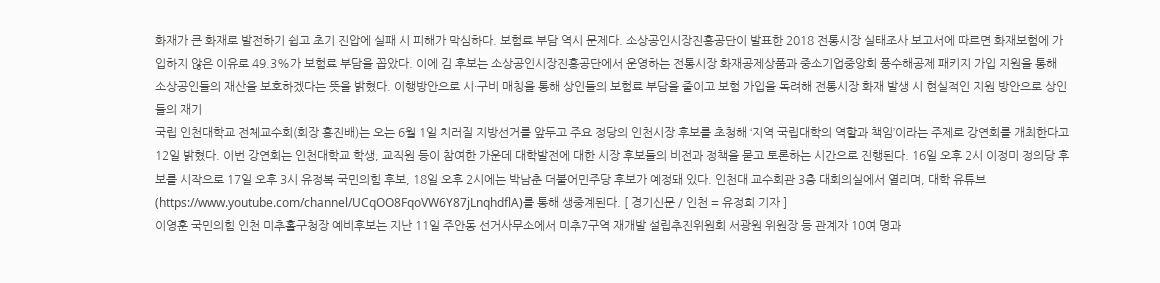화재가 큰 화재로 발전하기 쉽고 초기 진압에 실패 시 피해가 막심하다. 보험료 부담 역시 문제다. 소상공인시장진흥공단이 발표한 2018 전통시장 실태조사 보고서에 따르면 화재보험에 가입하지 않은 이유로 49.3%가 보험료 부담을 꼽았다. 이에 김 후보는 소상공인시장진흥공단에서 운영하는 전통시장 화재공제상품과 중소기업중앙회 풍수해공제 패키지 가입 지원을 통해 소상공인들의 재산을 보호하겠다는 뜻을 밝혔다. 이행방안으로 시·구비 매칭을 통해 상인들의 보험료 부담을 줄이고 보험 가입을 독려해 전통시장 화재 발생 시 현실적인 지원 방안으로 상인들의 재기
국립 인천대학교 전체교수회(회장 홍진배)는 오는 6월 1일 치러질 지방선거를 앞두고 주요 정당의 인천시장 후보를 초청해 ‘지역 국립대학의 역할과 책임’이라는 주제로 강연회를 개최한다고 12일 밝혔다. 이번 강연회는 인천대학교 학생, 교직원 등이 참여한 가운데 대학발전에 대한 시장 후보들의 비전과 정책을 묻고 토론하는 시간으로 진행된다. 16일 오후 2시 이정미 정의당 후보를 시작으로 17일 오후 3시 유정복 국민의힘 후보, 18일 오후 2시에는 박남춘 더불어민주당 후보가 예정돼 있다. 인천대 교수회관 3층 대회의실에서 열리며, 대학 유튜브(https://www.youtube.com/channel/UCqOO8FqoVW6Y87jLnqhdflA)를 통해 생중계된다. [ 경기신문 / 인천 = 유정희 기자 ]
이영훈 국민의힘 인천 미추홀구청장 예비후보는 지난 11일 주안동 선거사무소에서 미추7구역 재개발 설립추진위원회 서광원 위원장 등 관계자 10여 명과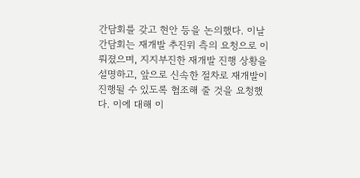간담회를 갖고 현안 등을 논의했다. 이날 간담회는 재개발 추진위 측의 요청으로 이뤄졌으며, 지지부진한 재개발 진행 상황을 설명하고, 앞으로 신속한 절차로 재개발이 진행될 수 있도록 협조해 줄 것을 요청했다. 이에 대해 이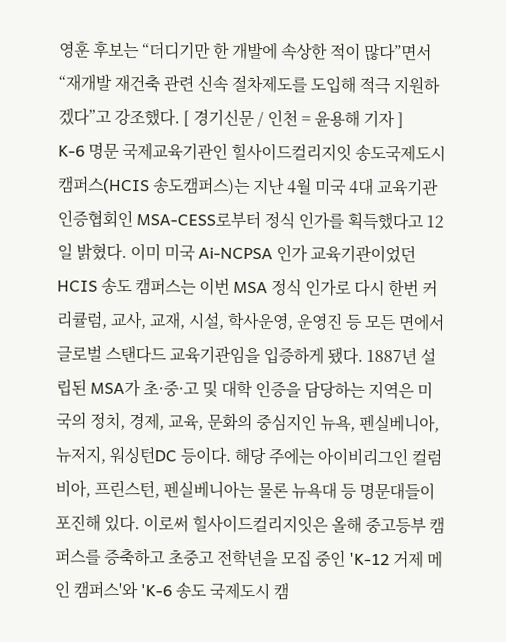영훈 후보는 “더디기만 한 개발에 속상한 적이 많다”면서 “재개발 재건축 관련 신속 절차제도를 도입해 적극 지원하겠다”고 강조했다. [ 경기신문 / 인천 = 윤용해 기자 ]
K-6 명문 국제교육기관인 힐사이드컬리지잇 송도국제도시캠퍼스(HCIS 송도캠퍼스)는 지난 4월 미국 4대 교육기관 인증협회인 MSA-CESS로부터 정식 인가를 획득했다고 12일 밝혔다. 이미 미국 Ai-NCPSA 인가 교육기관이었던 HCIS 송도 캠퍼스는 이번 MSA 정식 인가로 다시 한번 커리큘럼, 교사, 교재, 시설, 학사운영, 운영진 등 모든 면에서 글로벌 스탠다드 교육기관임을 입증하게 됐다. 1887년 설립된 MSA가 초·중·고 및 대학 인증을 담당하는 지역은 미국의 정치, 경제, 교육, 문화의 중심지인 뉴욕, 펜실베니아, 뉴저지, 워싱턴DC 등이다. 해당 주에는 아이비리그인 컬럼비아, 프린스턴, 펜실베니아는 물론 뉴욕대 등 명문대들이 포진해 있다. 이로써 힐사이드컬리지잇은 올해 중고등부 캠퍼스를 증축하고 초중고 전학년을 모집 중인 'K-12 거제 메인 캠퍼스'와 'K-6 송도 국제도시 캠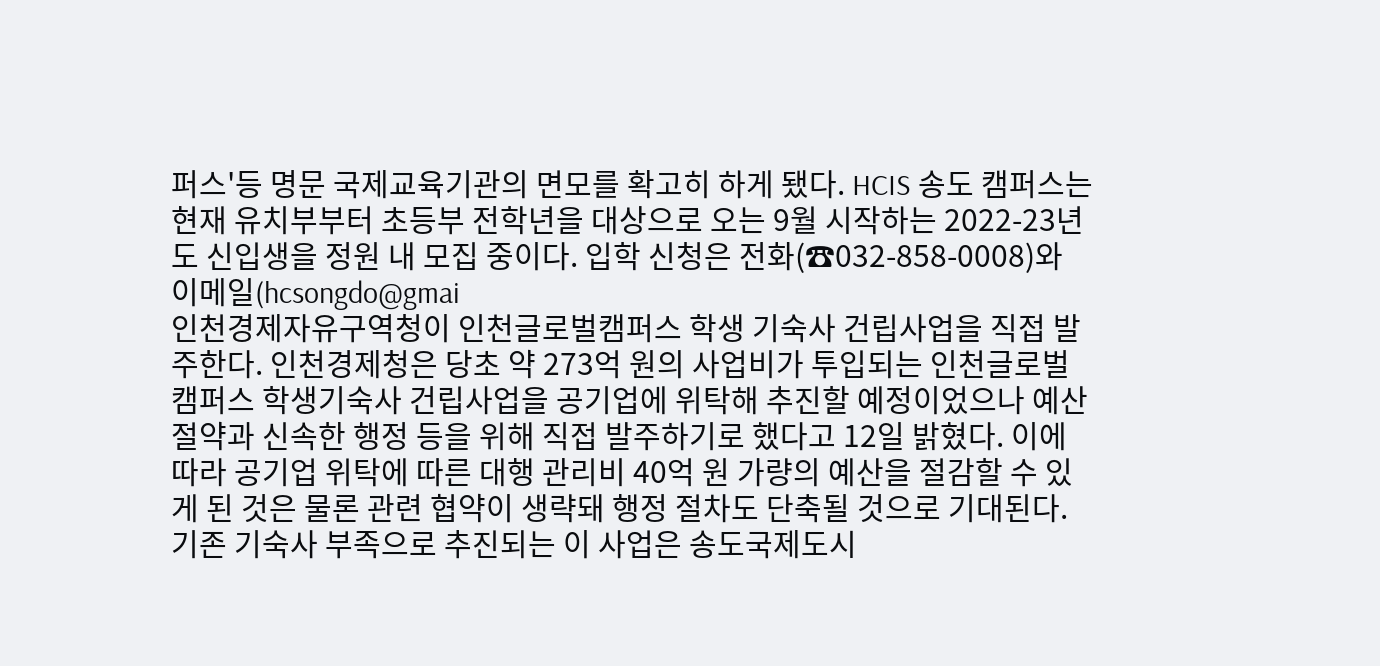퍼스'등 명문 국제교육기관의 면모를 확고히 하게 됐다. HCIS 송도 캠퍼스는 현재 유치부부터 초등부 전학년을 대상으로 오는 9월 시작하는 2022-23년도 신입생을 정원 내 모집 중이다. 입학 신청은 전화(☎032-858-0008)와 이메일(hcsongdo@gmai
인천경제자유구역청이 인천글로벌캠퍼스 학생 기숙사 건립사업을 직접 발주한다. 인천경제청은 당초 약 273억 원의 사업비가 투입되는 인천글로벌캠퍼스 학생기숙사 건립사업을 공기업에 위탁해 추진할 예정이었으나 예산 절약과 신속한 행정 등을 위해 직접 발주하기로 했다고 12일 밝혔다. 이에 따라 공기업 위탁에 따른 대행 관리비 40억 원 가량의 예산을 절감할 수 있게 된 것은 물론 관련 협약이 생략돼 행정 절차도 단축될 것으로 기대된다. 기존 기숙사 부족으로 추진되는 이 사업은 송도국제도시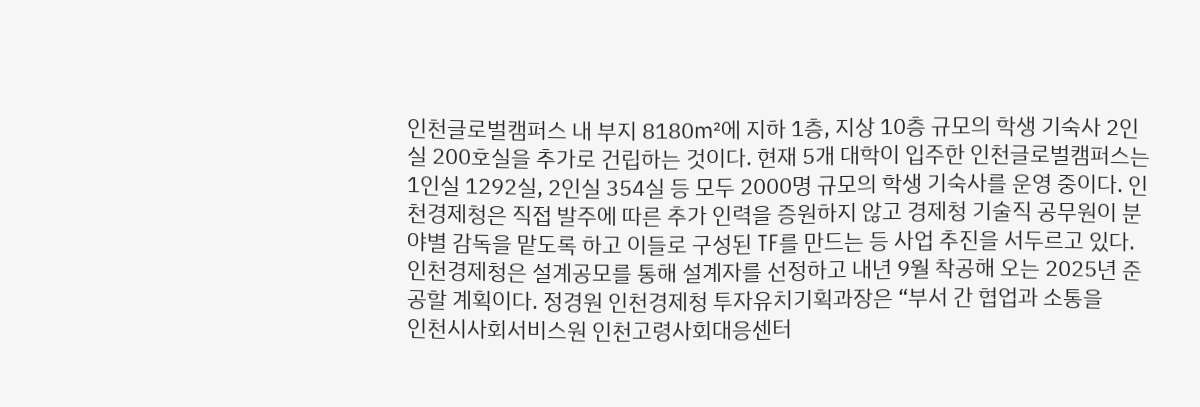인천글로벌캠퍼스 내 부지 8180㎡에 지하 1층, 지상 10층 규모의 학생 기숙사 2인실 200호실을 추가로 건립하는 것이다. 현재 5개 대학이 입주한 인천글로벌캠퍼스는 1인실 1292실, 2인실 354실 등 모두 2000명 규모의 학생 기숙사를 운영 중이다. 인천경제청은 직접 발주에 따른 추가 인력을 증원하지 않고 경제청 기술직 공무원이 분야별 감독을 맡도록 하고 이들로 구성된 TF를 만드는 등 사업 추진을 서두르고 있다. 인천경제청은 설계공모를 통해 설계자를 선정하고 내년 9월 착공해 오는 2025년 준공할 계획이다. 정경원 인천경제청 투자유치기획과장은 “부서 간 협업과 소통을
인천시사회서비스원 인천고령사회대응센터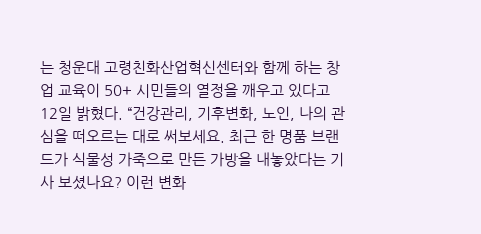는 청운대 고령친화산업혁신센터와 함께 하는 창업 교육이 50+ 시민들의 열정을 깨우고 있다고 12일 밝혔다. “건강관리, 기후변화, 노인, 나의 관심을 떠오르는 대로 써보세요. 최근 한 명품 브랜드가 식물성 가죽으로 만든 가방을 내놓았다는 기사 보셨나요? 이런 변화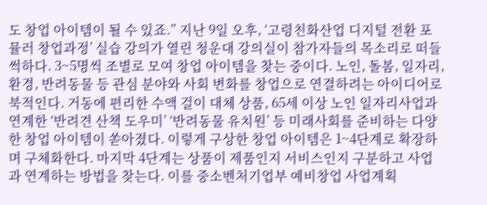도 창업 아이템이 될 수 있죠.” 지난 9일 오후, ‘고령친화산업 디지털 전환 포뮬러 창업과정’ 실습 강의가 열린 청운대 강의실이 참가자들의 목소리로 떠들썩하다. 3~5명씩 조별로 모여 창업 아이템을 찾는 중이다. 노인, 돌봄, 일자리, 환경, 반려동물 등 관심 분야와 사회 변화를 창업으로 연결하려는 아이디어로 북적인다. 거동에 편리한 수액 걸이 대체 상품, 65세 이상 노인 일자리사업과 연계한 ‘반려견 산책 도우미’ ‘반려동물 유치원’ 등 미래사회를 준비하는 다양한 창업 아이템이 쏟아졌다. 이렇게 구상한 창업 아이템은 1~4단계로 확장하며 구체화한다. 마지막 4단계는 상품이 제품인지 서비스인지 구분하고 사업과 연계하는 방법을 찾는다. 이를 중소벤처기업부 예비창업 사업계획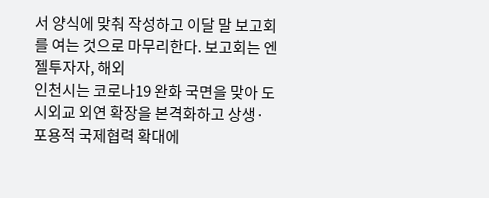서 양식에 맞춰 작성하고 이달 말 보고회를 여는 것으로 마무리한다. 보고회는 엔젤투자자, 해외
인천시는 코로나19 완화 국면을 맞아 도시외교 외연 확장을 본격화하고 상생·포용적 국제협력 확대에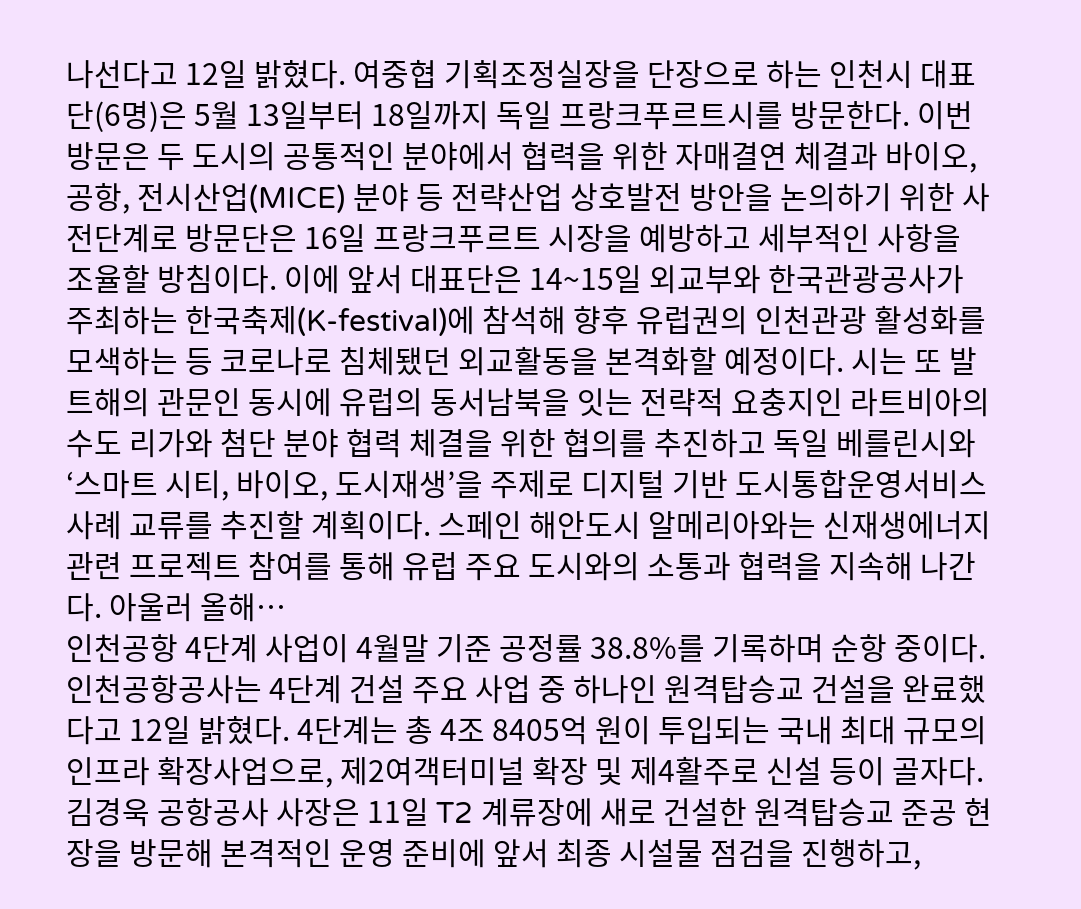나선다고 12일 밝혔다. 여중협 기획조정실장을 단장으로 하는 인천시 대표단(6명)은 5월 13일부터 18일까지 독일 프랑크푸르트시를 방문한다. 이번 방문은 두 도시의 공통적인 분야에서 협력을 위한 자매결연 체결과 바이오, 공항, 전시산업(MICE) 분야 등 전략산업 상호발전 방안을 논의하기 위한 사전단계로 방문단은 16일 프랑크푸르트 시장을 예방하고 세부적인 사항을 조율할 방침이다. 이에 앞서 대표단은 14~15일 외교부와 한국관광공사가 주최하는 한국축제(K-festival)에 참석해 향후 유럽권의 인천관광 활성화를 모색하는 등 코로나로 침체됐던 외교활동을 본격화할 예정이다. 시는 또 발트해의 관문인 동시에 유럽의 동서남북을 잇는 전략적 요충지인 라트비아의 수도 리가와 첨단 분야 협력 체결을 위한 협의를 추진하고 독일 베를린시와 ‘스마트 시티, 바이오, 도시재생’을 주제로 디지털 기반 도시통합운영서비스 사례 교류를 추진할 계획이다. 스페인 해안도시 알메리아와는 신재생에너지 관련 프로젝트 참여를 통해 유럽 주요 도시와의 소통과 협력을 지속해 나간다. 아울러 올해…
인천공항 4단계 사업이 4월말 기준 공정률 38.8%를 기록하며 순항 중이다. 인천공항공사는 4단계 건설 주요 사업 중 하나인 원격탑승교 건설을 완료했다고 12일 밝혔다. 4단계는 총 4조 8405억 원이 투입되는 국내 최대 규모의 인프라 확장사업으로, 제2여객터미널 확장 및 제4활주로 신설 등이 골자다. 김경욱 공항공사 사장은 11일 T2 계류장에 새로 건설한 원격탑승교 준공 현장을 방문해 본격적인 운영 준비에 앞서 최종 시설물 점검을 진행하고,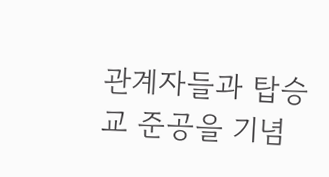관계자들과 탑승교 준공을 기념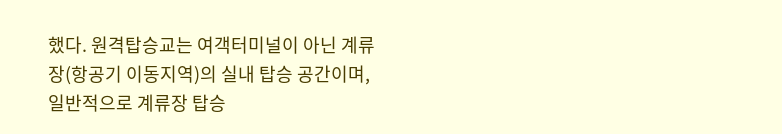했다. 원격탑승교는 여객터미널이 아닌 계류장(항공기 이동지역)의 실내 탑승 공간이며, 일반적으로 계류장 탑승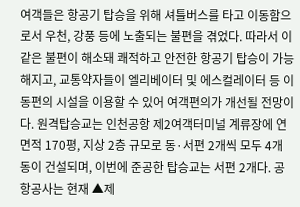여객들은 항공기 탑승을 위해 셔틀버스를 타고 이동함으로서 우천, 강풍 등에 노출되는 불편을 겪었다. 따라서 이 같은 불편이 해소돼 쾌적하고 안전한 항공기 탑승이 가능해지고, 교통약자들이 엘리베이터 및 에스컬레이터 등 이동편의 시설을 이용할 수 있어 여객편의가 개선될 전망이다. 원격탑승교는 인천공항 제2여객터미널 계류장에 연면적 170평, 지상 2층 규모로 동·서편 2개씩 모두 4개 동이 건설되며, 이번에 준공한 탑승교는 서편 2개다. 공항공사는 현재 ▲제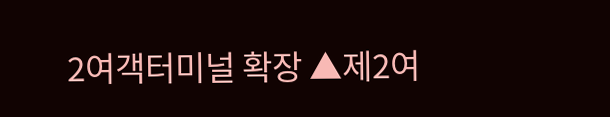2여객터미널 확장 ▲제2여